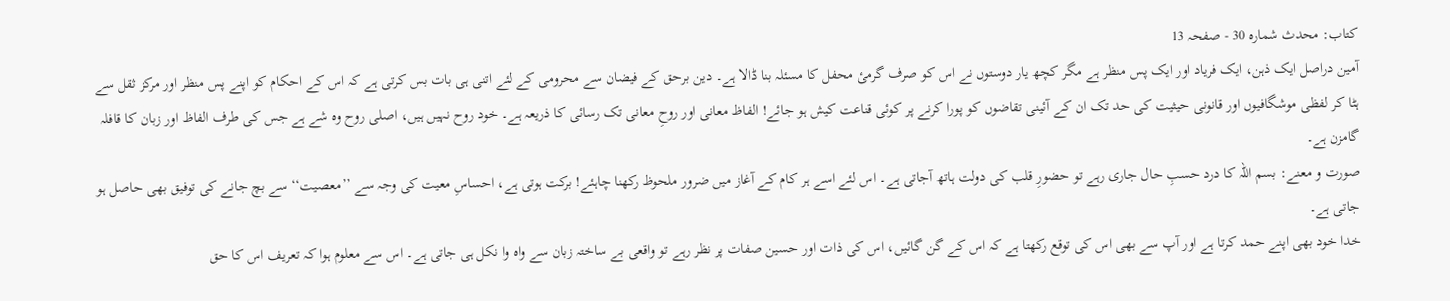کتاب: محدث شمارہ 30 - صفحہ 13
آمین دراصل ایک ذہن، ایک فریاد اور ایک پس منظر ہے مگر کچھ یار دوستوں نے اس کو صرف گرمیٔ محفل کا مسئلہ بنا ڈالا ہے۔ دین برحق کے فیضان سے محرومی کے لئے اتنی ہی بات بس کرتی ہے کہ اس کے احکام کو اپنے پس منظر اور مرکز ثقل سے ہٹا کر لفظی موشگافیوں اور قانونی حیثیت کی حد تک ان کے آئینی تقاضوں کو پورا کرنے پر کوئی قناعت کیش ہو جائے! الفاظ معانی اور روحِ معانی تک رسائی کا ذریعہ ہے۔ خود روح نہیں ہیں، اصلی روح وہ شے ہے جس کی طرف الفاظ اور زبان کا قافلہ گامزن ہے۔
صورت و معنے: بسم اللہ کا درد حسبِ حال جاری رہے تو حضورِ قلب کی دولت ہاتھ آجاتی ہے۔ اس لئے اسے ہر کام کے آغاز میں ضرور ملحوظ رکھنا چاہئے! برکت ہوتی ہے، احساسِ معیت کی وجہ سے ’’معصیت‘‘ سے بچ جانے کی توفیق بھی حاصل ہو جاتی ہے۔
خدا خود بھی اپنے حمد کرتا ہے اور آپ سے بھی اس کی توقع رکھتا ہے کہ اس کے گن گائیں، اس کی ذات اور حسین صفات پر نظر رہے تو واقعی بے ساختہ زبان سے واہ وا نکل ہی جاتی ہے۔ اس سے معلوم ہوا کہ تعریف اس کا حق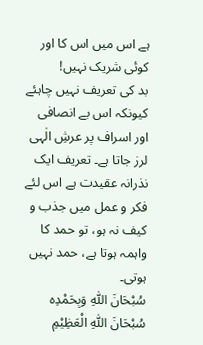ہے اس میں اس کا اور کوئی شریک نہیں!
بد کی تعریف نہیں چاہئے کیونکہ اس بے انصافی اور اسراف پر عرشِ الٰہی لرز جاتا ہے۔ تعریف ایک نذرانہ عقیدت ہے اس لئے فکر و عمل میں جذب و کیف نہ ہو، تو حمد کا واہمہ ہوتا ہے، حمد نہیں ہوتی۔
سُبْحَانَ اللّٰہِ وَبِحَمْدِہ سُبْحَانَ اللّٰہِ الْعَظِیْمِ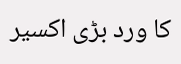کا ورد بڑی اکسیر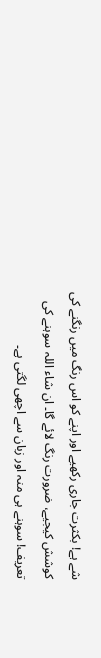شے ہے! بکثرت جاری رکھیے اور اپنے کو اس رنگ میں رنگنے کی کوشش کیجیے، ضرورت رنگ لائے گا۔ ان شاء اللہ سوہنے کی تعریف! سوہنے ہی منہ اور زبان سے اچھی لگتی ہے۔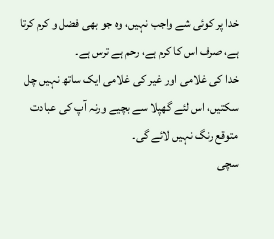خدا پر کوئی شے واجب نہیں، وہ جو بھی فضل و کرم کرتا ہے، صرف اس کا کرم ہے، رحم ہے ترس ہے۔
خدا کی غلامی اور غیر کی غلامی ایک ساتھ نہیں چل سکتیں، اس لئے گھپلا سے بچیے ورنہ آپ کی عبادت متوقع رنگ نہیں لائے گی۔
سچی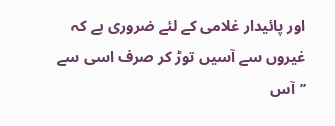اور پائیدار غلامی کے لئے ضروری ہے کہ غیروں سے آسیں توڑ کر صرف اسی سے ’’آس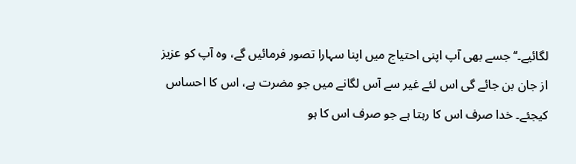لگائیے۔‘‘ جسے بھی آپ اپنی احتیاج میں اپنا سہارا تصور فرمائیں گے، وہ آپ کو عزیز از جان بن جائے گی اس لئے غیر سے آس لگانے میں جو مضرت ہے، اس کا احساس کیجئے۔ خدا صرف اس کا رہتا ہے جو صرف اس کا ہو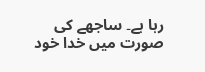رہا ہے۔ ساجھے کی صورت میں خدا خود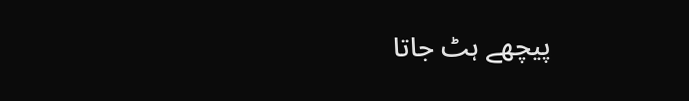پیچھے ہٹ جاتا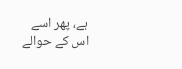ہے، پھر اسے اس کے حوالے